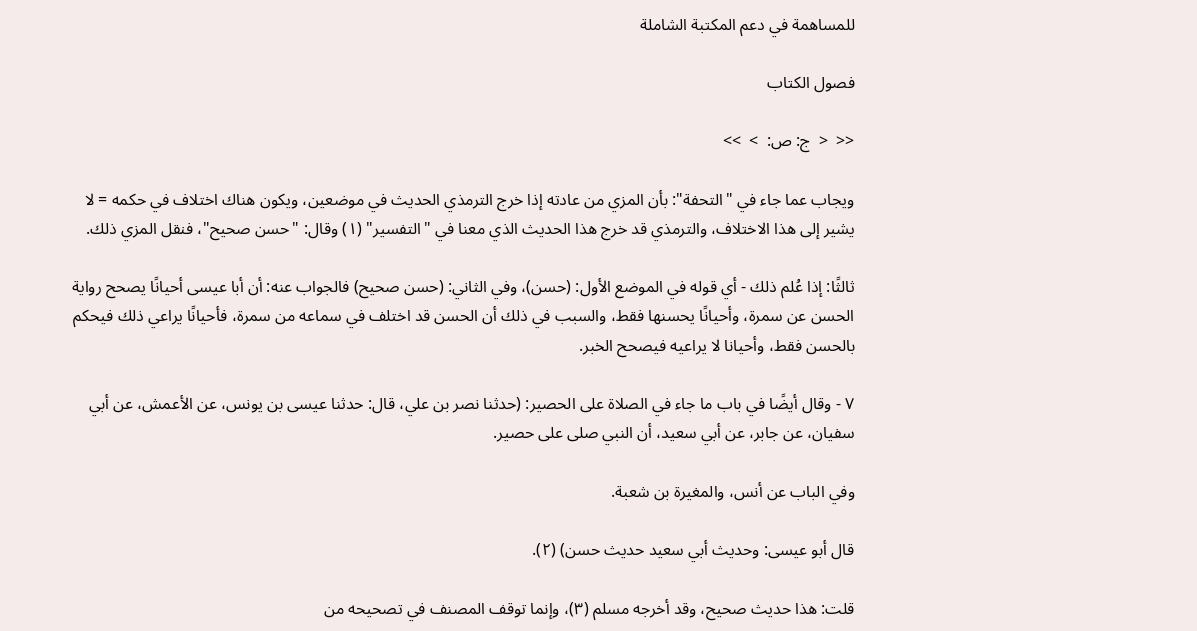للمساهمة في دعم المكتبة الشاملة

فصول الكتاب

<<  <  ج: ص:  >  >>

ويجاب عما جاء في "التحفة": بأن المزي من عادته إذا خرج الترمذي الحديث في موضعين، ويكون هناك اختلاف في حكمه = لا يشير إلى هذا الاختلاف، والترمذي قد خرج هذا الحديث الذي معنا في "التفسير" (١) وقال: "حسن صحيح"، فنقل المزي ذلك.

ثالثًا: إذا عُلم ذلك - أي قوله في الموضع الأول: (حسن)، وفي الثاني: (حسن صحيح) فالجواب عنه: أن أبا عيسى أحيانًا يصحح رواية الحسن عن سمرة، وأحيانًا يحسنها فقط، والسبب في ذلك أن الحسن قد اختلف في سماعه من سمرة، فأحيانًا يراعي ذلك فيحكم بالحسن فقط، وأحيانا لا يراعيه فيصحح الخبر.

٧ - وقال أيضًا في باب ما جاء في الصلاة على الحصير: (حدثنا نصر بن علي، قال: حدثنا عيسى بن يونس، عن الأعمش، عن أبي سفيان، عن جابر، عن أبي سعيد، أن النبي صلى على حصير.

وفي الباب عن أنس، والمغيرة بن شعبة.

قال أبو عيسى: وحديث أبي سعيد حديث حسن) (٢).

قلت: هذا حديث صحيح، وقد أخرجه مسلم (٣)، وإنما توقف المصنف في تصحيحه من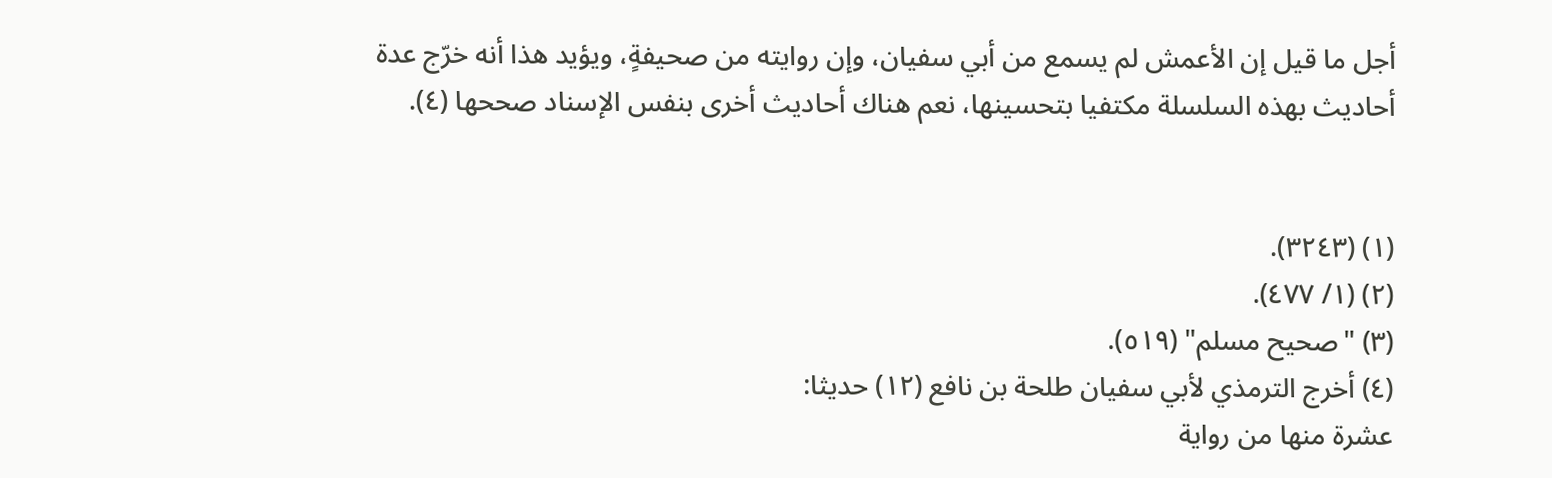أجل ما قيل إن الأعمش لم يسمع من أبي سفيان، وإن روايته من صحيفةٍ، ويؤيد هذا أنه خرّج عدة أحاديث بهذه السلسلة مكتفيا بتحسينها، نعم هناك أحاديث أخرى بنفس الإسناد صححها (٤).


(١) (٣٢٤٣).
(٢) (١/ ٤٧٧).
(٣) "صحيح مسلم" (٥١٩).
(٤) أخرج الترمذي لأبي سفيان طلحة بن نافع (١٢) حديثا:
عشرة منها من رواية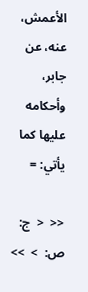الأعمش، عنه، عن جابر، وأحكامه عليها كما يأتي: =

<<  <  ج: ص:  >  >>